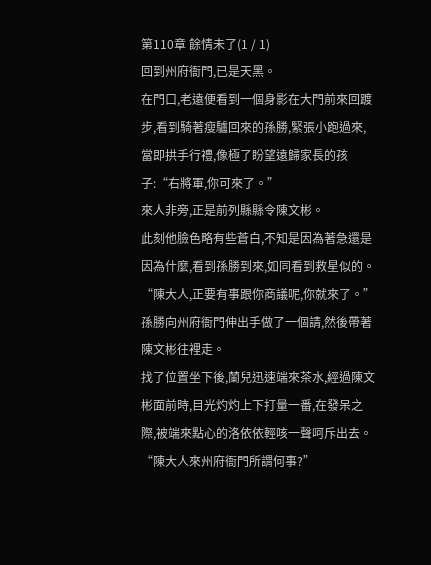第110章 餘情未了(1 / 1)
回到州府衙門,已是天黑。
在門口,老遠便看到一個身影在大門前來回踱步,看到騎著瘦驢回來的孫勝,緊張小跑過來,當即拱手行禮,像極了盼望遠歸家長的孩子:“右將軍,你可來了。”
來人非旁,正是前列縣縣令陳文彬。
此刻他臉色略有些蒼白,不知是因為著急還是因為什麼,看到孫勝到來,如同看到救星似的。
“陳大人,正要有事跟你商議呢,你就來了。”孫勝向州府衙門伸出手做了一個請,然後帶著陳文彬往裡走。
找了位置坐下後,蘭兒迅速端來茶水,經過陳文彬面前時,目光灼灼上下打量一番,在發呆之際,被端來點心的洛依依輕咳一聲呵斥出去。
“陳大人來州府衙門所謂何事?”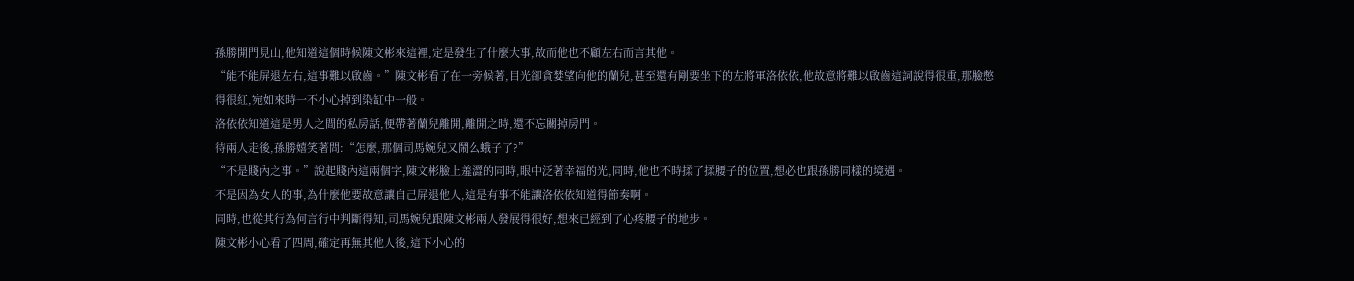孫勝開門見山,他知道這個時候陳文彬來這裡,定是發生了什麼大事,故而他也不顧左右而言其他。
“能不能屏退左右,這事難以啟齒。”陳文彬看了在一旁候著,目光卻貪婪望向他的蘭兒,甚至還有剛要坐下的左將軍洛依依,他故意將難以啟齒這詞說得很重,那臉憋得很紅,宛如來時一不小心掉到染缸中一般。
洛依依知道這是男人之間的私房話,便帶著蘭兒離開,離開之時,還不忘關掉房門。
待兩人走後,孫勝嬉笑著問:“怎麼,那個司馬婉兒又鬧么蛾子了?”
“不是賤內之事。”說起賤內這兩個字,陳文彬臉上羞澀的同時,眼中泛著幸福的光,同時,他也不時揉了揉腰子的位置,想必也跟孫勝同樣的境遇。
不是因為女人的事,為什麼他要故意讓自己屏退他人,這是有事不能讓洛依依知道得節奏啊。
同時,也從其行為何言行中判斷得知,司馬婉兒跟陳文彬兩人發展得很好,想來已經到了心疼腰子的地步。
陳文彬小心看了四周,確定再無其他人後,這下小心的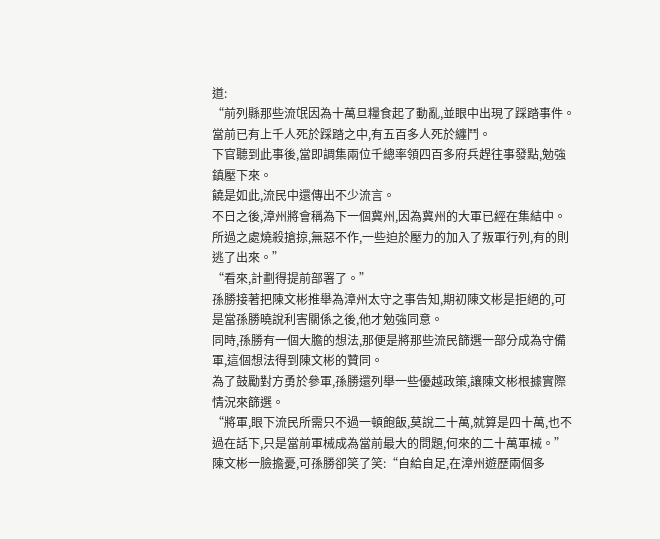道:
“前列縣那些流氓因為十萬旦糧食起了動亂,並眼中出現了踩踏事件。
當前已有上千人死於踩踏之中,有五百多人死於纏鬥。
下官聽到此事後,當即調集兩位千總率領四百多府兵趕往事發點,勉強鎮壓下來。
饒是如此,流民中還傳出不少流言。
不日之後,漳州將會稱為下一個冀州,因為冀州的大軍已經在集結中。
所過之處燒殺搶掠,無惡不作,一些迫於壓力的加入了叛軍行列,有的則逃了出來。”
“看來,計劃得提前部署了。”
孫勝接著把陳文彬推舉為漳州太守之事告知,期初陳文彬是拒絕的,可是當孫勝曉說利害關係之後,他才勉強同意。
同時,孫勝有一個大膽的想法,那便是將那些流民篩選一部分成為守備軍,這個想法得到陳文彬的贊同。
為了鼓勵對方勇於參軍,孫勝還列舉一些優越政策,讓陳文彬根據實際情況來篩選。
“將軍,眼下流民所需只不過一頓飽飯,莫說二十萬,就算是四十萬,也不過在話下,只是當前軍械成為當前最大的問題,何來的二十萬軍械。”
陳文彬一臉擔憂,可孫勝卻笑了笑:“自給自足,在漳州遊歷兩個多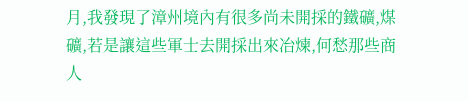月,我發現了漳州境內有很多尚未開採的鐵礦,煤礦,若是讓這些軍士去開採出來冶煉,何愁那些商人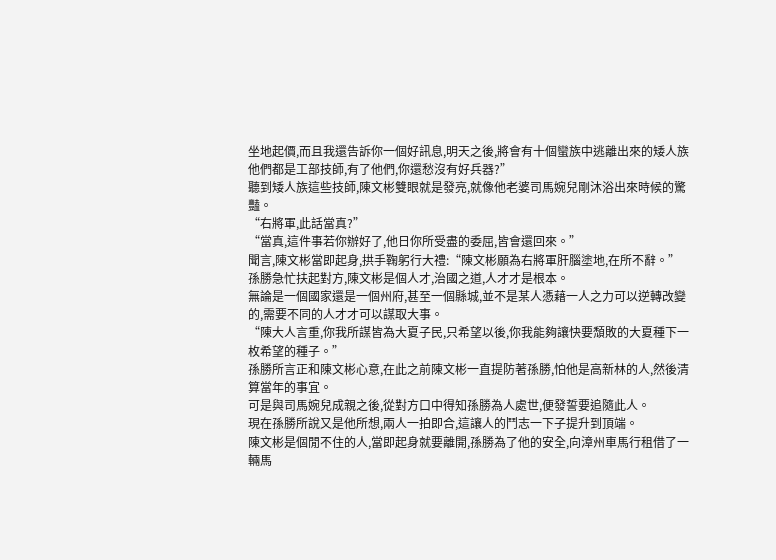坐地起價,而且我還告訴你一個好訊息,明天之後,將會有十個蠻族中逃離出來的矮人族他們都是工部技師,有了他們,你還愁沒有好兵器?”
聽到矮人族這些技師,陳文彬雙眼就是發亮,就像他老婆司馬婉兒剛沐浴出來時候的驚豔。
“右將軍,此話當真?”
“當真,這件事若你辦好了,他日你所受盡的委屈,皆會還回來。”
聞言,陳文彬當即起身,拱手鞠躬行大禮:“陳文彬願為右將軍肝腦塗地,在所不辭。”
孫勝急忙扶起對方,陳文彬是個人才,治國之道,人才才是根本。
無論是一個國家還是一個州府,甚至一個縣城,並不是某人憑藉一人之力可以逆轉改變的,需要不同的人才才可以謀取大事。
“陳大人言重,你我所謀皆為大夏子民,只希望以後,你我能夠讓快要頹敗的大夏種下一枚希望的種子。”
孫勝所言正和陳文彬心意,在此之前陳文彬一直提防著孫勝,怕他是高新林的人,然後清算當年的事宜。
可是與司馬婉兒成親之後,從對方口中得知孫勝為人處世,便發誓要追隨此人。
現在孫勝所說又是他所想,兩人一拍即合,這讓人的鬥志一下子提升到頂端。
陳文彬是個閒不住的人,當即起身就要離開,孫勝為了他的安全,向漳州車馬行租借了一輛馬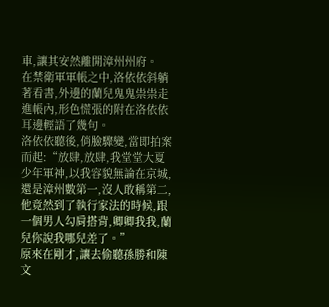車,讓其安然離開漳州州府。
在禁衛軍軍帳之中,洛依依斜躺著看書,外邊的蘭兒鬼鬼祟祟走進帳內,形色慌張的附在洛依依耳邊輕語了幾句。
洛依依聽後,俏臉驟變,當即拍案而起:“放肆,放肆,我堂堂大夏少年軍神,以我容貌無論在京城,還是漳州數第一,沒人敢稱第二,他竟然到了執行家法的時候,跟一個男人勾肩搭背,卿卿我我,蘭兒你說我哪兒差了。”
原來在剛才,讓去偷聽孫勝和陳文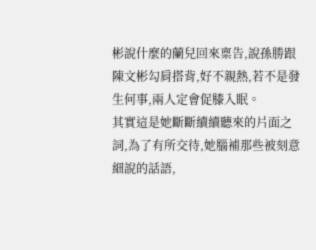彬說什麼的蘭兒回來稟告,說孫勝跟陳文彬勾肩搭背,好不親熱,若不是發生何事,兩人定會促膝入眠。
其實這是她斷斷續續聽來的片面之詞,為了有所交待,她腦補那些被刻意細說的話語,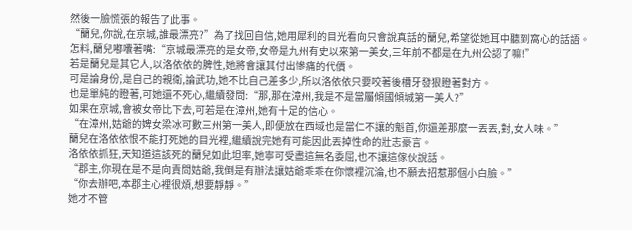然後一臉慌張的報告了此事。
“蘭兒,你說,在京城,誰最漂亮?”為了找回自信,她用犀利的目光看向只會說真話的蘭兒,希望從她耳中聽到窩心的話語。
怎料,蘭兒嘟囔著嘴:“京城最漂亮的是女帝,女帝是九州有史以來第一美女,三年前不都是在九州公認了嘛!”
若是蘭兒是其它人,以洛依依的脾性,她將會讓其付出慘痛的代價。
可是論身份,是自己的親衛,論武功,她不比自己差多少,所以洛依依只要咬著後槽牙發狠瞪著對方。
也是單純的瞪著,可她還不死心,繼續發問:“那,那在漳州,我是不是當屬傾國傾城第一美人?”
如果在京城,會被女帝比下去,可若是在漳州,她有十足的信心。
“在漳州,姑爺的婢女梁冰可數三州第一美人,即便放在西域也是當仁不讓的魁首,你還差那麼一丟丟,對,女人味。”
蘭兒在洛依依恨不能打死她的目光裡,繼續說完她有可能因此丟掉性命的壯志豪言。
洛依依抓狂,天知道這該死的蘭兒如此坦率,她寧可受盡這無名委屈,也不讓這傢伙說話。
“郡主,你現在是不是向責問姑爺,我倒是有辦法讓姑爺乖乖在你懷裡沉淪,也不願去招惹那個小白臉。”
“你去辦吧,本郡主心裡很煩,想要靜靜。”
她才不管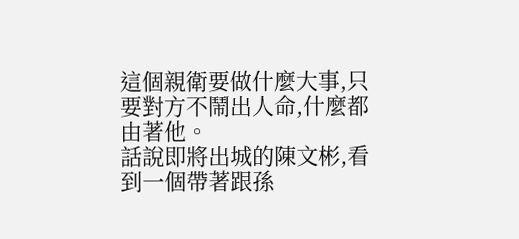這個親衛要做什麼大事,只要對方不鬧出人命,什麼都由著他。
話說即將出城的陳文彬,看到一個帶著跟孫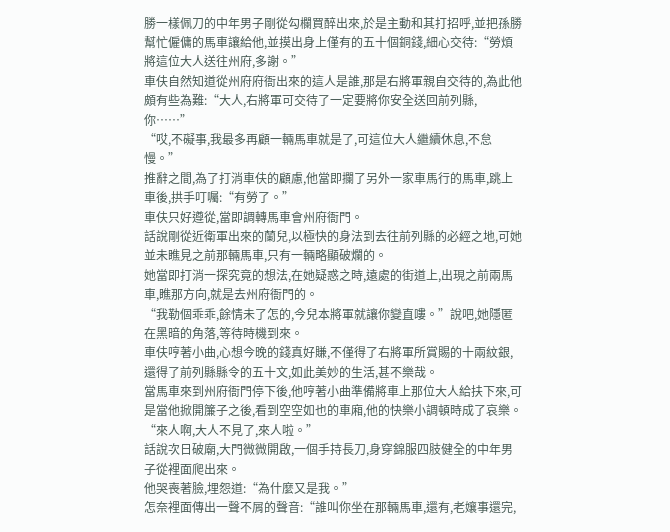勝一樣佩刀的中年男子剛從勾欄買醉出來,於是主動和其打招呼,並把孫勝幫忙僱傭的馬車讓給他,並摸出身上僅有的五十個銅錢,細心交待:“勞煩將這位大人送往州府,多謝。”
車伕自然知道從州府府衙出來的這人是誰,那是右將軍親自交待的,為此他頗有些為難:“大人,右將軍可交待了一定要將你安全送回前列縣,你……”
“哎,不礙事,我最多再顧一輛馬車就是了,可這位大人繼續休息,不怠慢。”
推辭之間,為了打消車伕的顧慮,他當即攔了另外一家車馬行的馬車,跳上車後,拱手叮囑:“有勞了。”
車伕只好遵從,當即調轉馬車會州府衙門。
話說剛從近衛軍出來的蘭兒,以極快的身法到去往前列縣的必經之地,可她並未瞧見之前那輛馬車,只有一輛略顯破爛的。
她當即打消一探究竟的想法,在她疑惑之時,遠處的街道上,出現之前兩馬車,瞧那方向,就是去州府衙門的。
“我勒個乖乖,餘情未了怎的,今兒本將軍就讓你變直嘍。”說吧,她隱匿在黑暗的角落,等待時機到來。
車伕哼著小曲,心想今晚的錢真好賺,不僅得了右將軍所賞賜的十兩紋銀,還得了前列縣縣令的五十文,如此美妙的生活,甚不樂哉。
當馬車來到州府衙門停下後,他哼著小曲準備將車上那位大人給扶下來,可是當他掀開簾子之後,看到空空如也的車廂,他的快樂小調頓時成了哀樂。
“來人啊,大人不見了,來人啦。”
話說次日破廟,大門微微開啟,一個手持長刀,身穿錦服四肢健全的中年男子從裡面爬出來。
他哭喪著臉,埋怨道:“為什麼又是我。”
怎奈裡面傳出一聲不屑的聲音:“誰叫你坐在那輛馬車,還有,老孃事還完,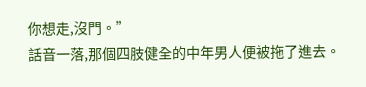你想走,沒門。”
話音一落,那個四肢健全的中年男人便被拖了進去。